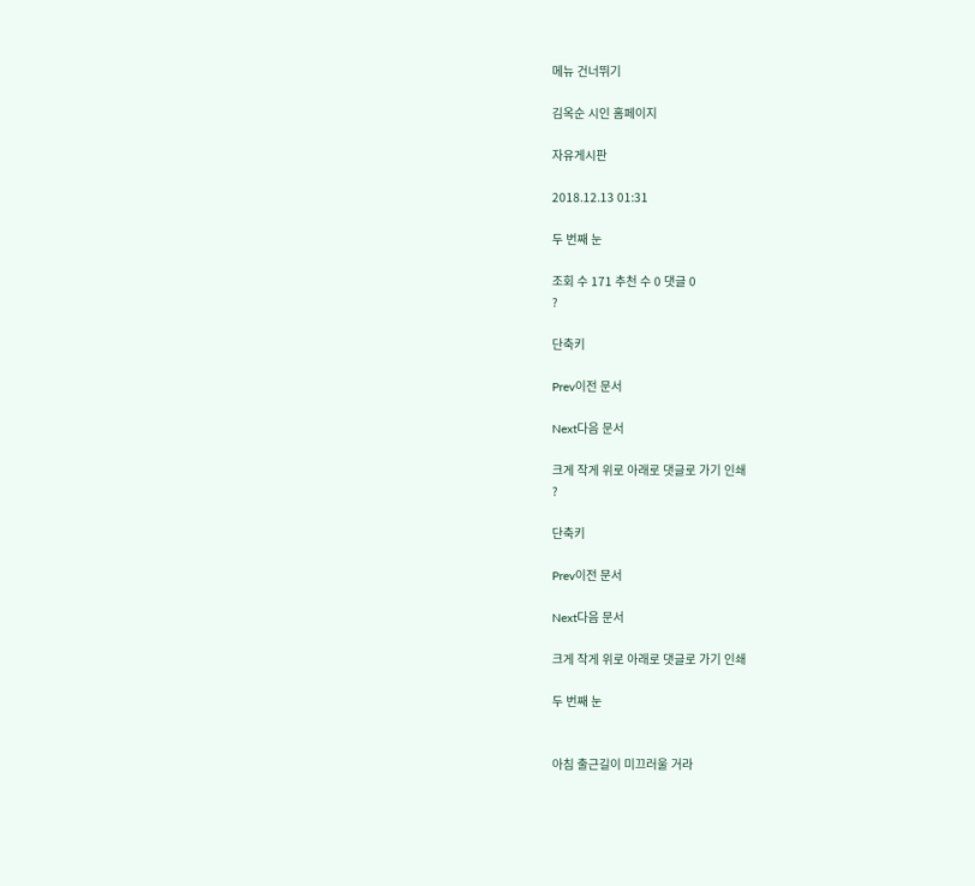메뉴 건너뛰기

김옥순 시인 홈페이지

자유게시판

2018.12.13 01:31

두 번째 눈

조회 수 171 추천 수 0 댓글 0
?

단축키

Prev이전 문서

Next다음 문서

크게 작게 위로 아래로 댓글로 가기 인쇄
?

단축키

Prev이전 문서

Next다음 문서

크게 작게 위로 아래로 댓글로 가기 인쇄

두 번째 눈


아침 출근길이 미끄러울 거라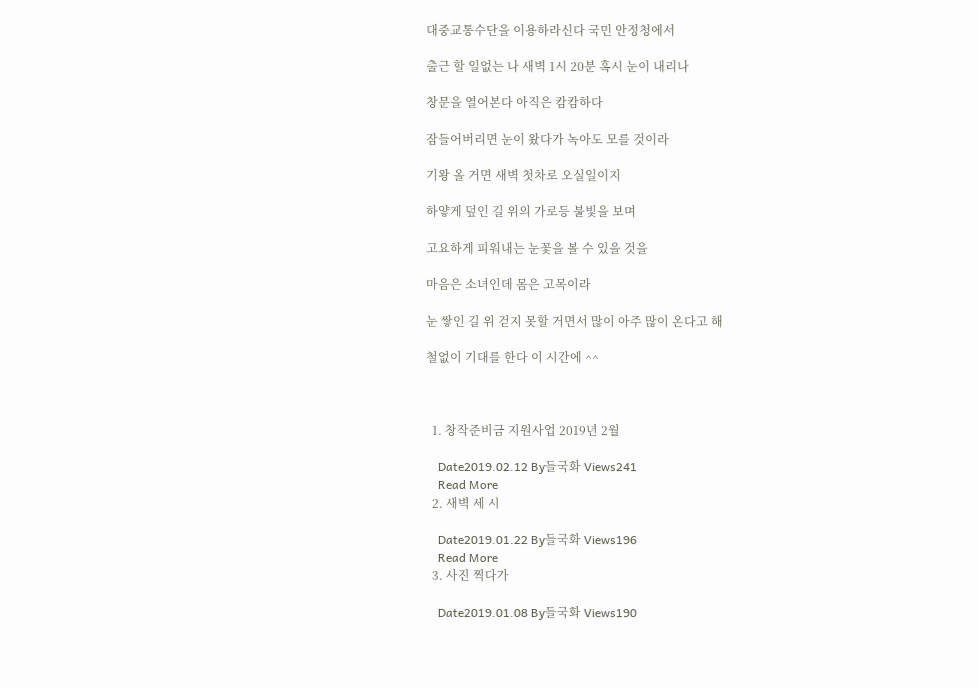대중교통수단을 이용하라신다 국민 안정청에서

출근 할 일없는 나 새벽 1시 20분 혹시 눈이 내리나

창문을 열어본다 아직은 캄캄하다

잠들어버리면 눈이 왔다가 녹아도 모를 것이라

기왕 올 거면 새벽 첫차로 오실일이지

하얗게 덮인 길 위의 가로등 불빛을 보며

고요하게 피워내는 눈꽃을 볼 수 있을 것을

마음은 소녀인데 몸은 고목이라

눈 쌓인 길 위 걷지 못할 거면서 많이 아주 많이 온다고 해

철없이 기대를 한다 이 시간에 ^^



  1. 창작준비금 지원사업 2019년 2월

    Date2019.02.12 By들국화 Views241
    Read More
  2. 새벽 세 시

    Date2019.01.22 By들국화 Views196
    Read More
  3. 사진 찍다가

    Date2019.01.08 By들국화 Views190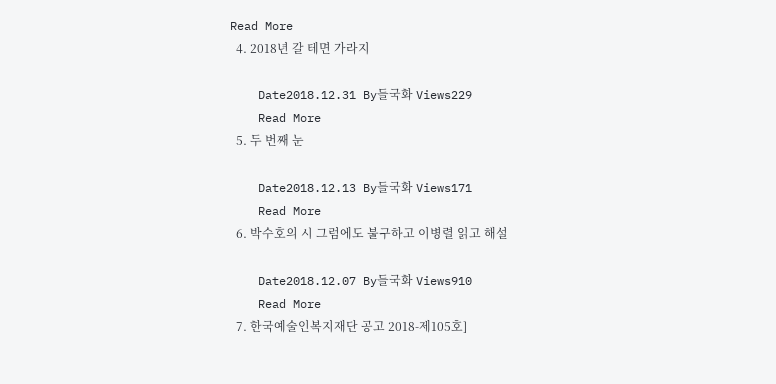Read More
  4. 2018년 갈 테면 가라지

    Date2018.12.31 By들국화 Views229
    Read More
  5. 두 번째 눈

    Date2018.12.13 By들국화 Views171
    Read More
  6. 박수호의 시 그럼에도 불구하고 이병렬 읽고 해설

    Date2018.12.07 By들국화 Views910
    Read More
  7. 한국예술인복지재단 공고 2018-제105호]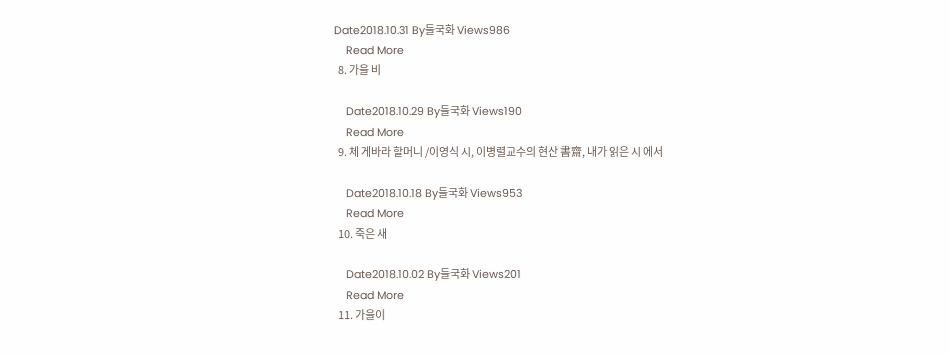Date2018.10.31 By들국화 Views986
    Read More
  8. 가을 비

    Date2018.10.29 By들국화 Views190
    Read More
  9. 체 게바라 할머니 /이영식 시, 이병렬교수의 현산 書齋, 내가 읽은 시 에서

    Date2018.10.18 By들국화 Views953
    Read More
  10. 죽은 새

    Date2018.10.02 By들국화 Views201
    Read More
  11. 가을이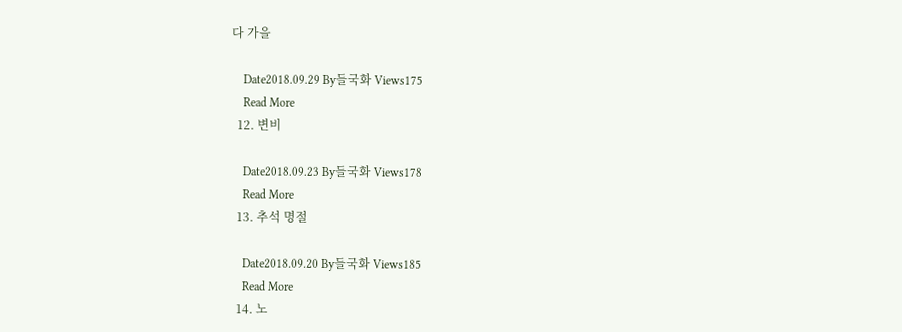다 가을

    Date2018.09.29 By들국화 Views175
    Read More
  12. 변비

    Date2018.09.23 By들국화 Views178
    Read More
  13. 추석 명절

    Date2018.09.20 By들국화 Views185
    Read More
  14. 노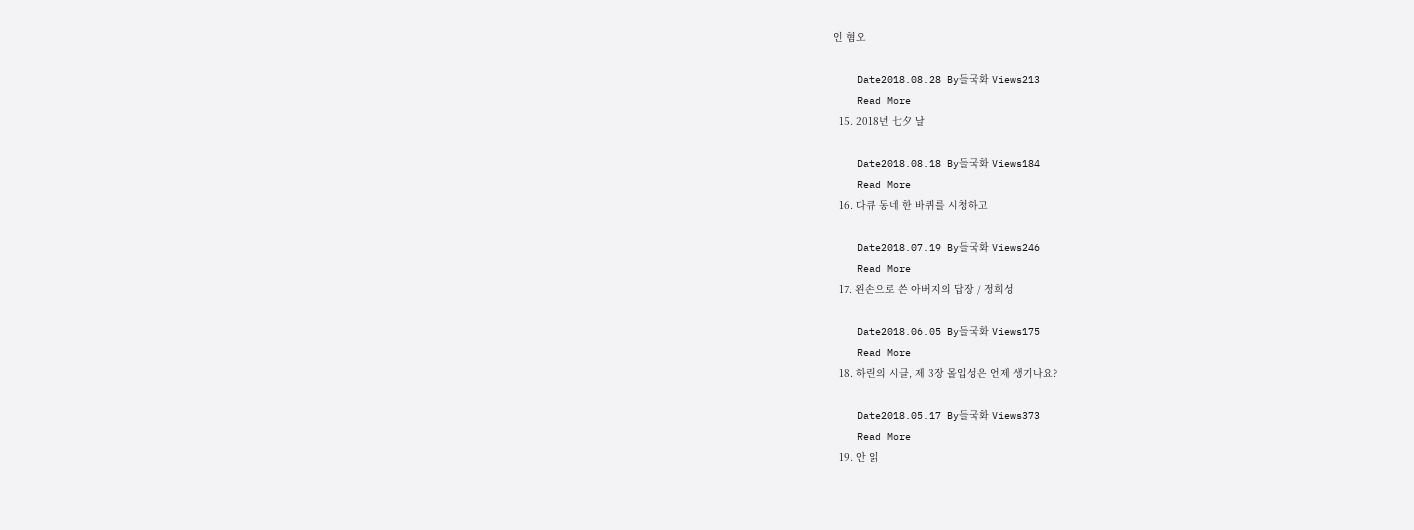인 혐오

    Date2018.08.28 By들국화 Views213
    Read More
  15. 2018년 七夕 날

    Date2018.08.18 By들국화 Views184
    Read More
  16. 다큐 동네 한 바퀴를 시청하고

    Date2018.07.19 By들국화 Views246
    Read More
  17. 왼손으로 쓴 아버지의 답장 / 정희성

    Date2018.06.05 By들국화 Views175
    Read More
  18. 하린의 시클, 제 3장 몰입성은 언제 생기나요?

    Date2018.05.17 By들국화 Views373
    Read More
  19. 안 읽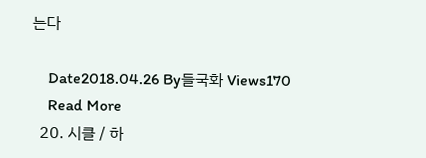는다

    Date2018.04.26 By들국화 Views170
    Read More
  20. 시클 / 하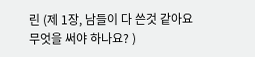린 (제 1장, 남들이 다 쓴것 같아요 무엇을 써야 하나요? )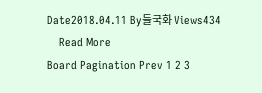Date2018.04.11 By들국화 Views434
    Read More
Board Pagination Prev 1 2 3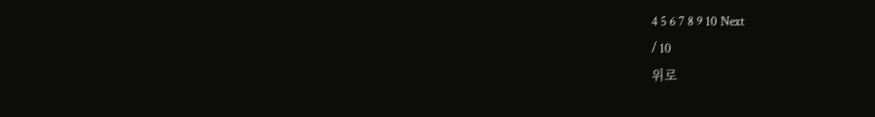4 5 6 7 8 9 10 Next
/ 10
위로